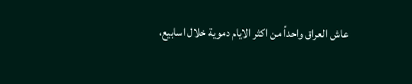عاش العراق واحداً من اكثر الايام دموية خلال اسابيع،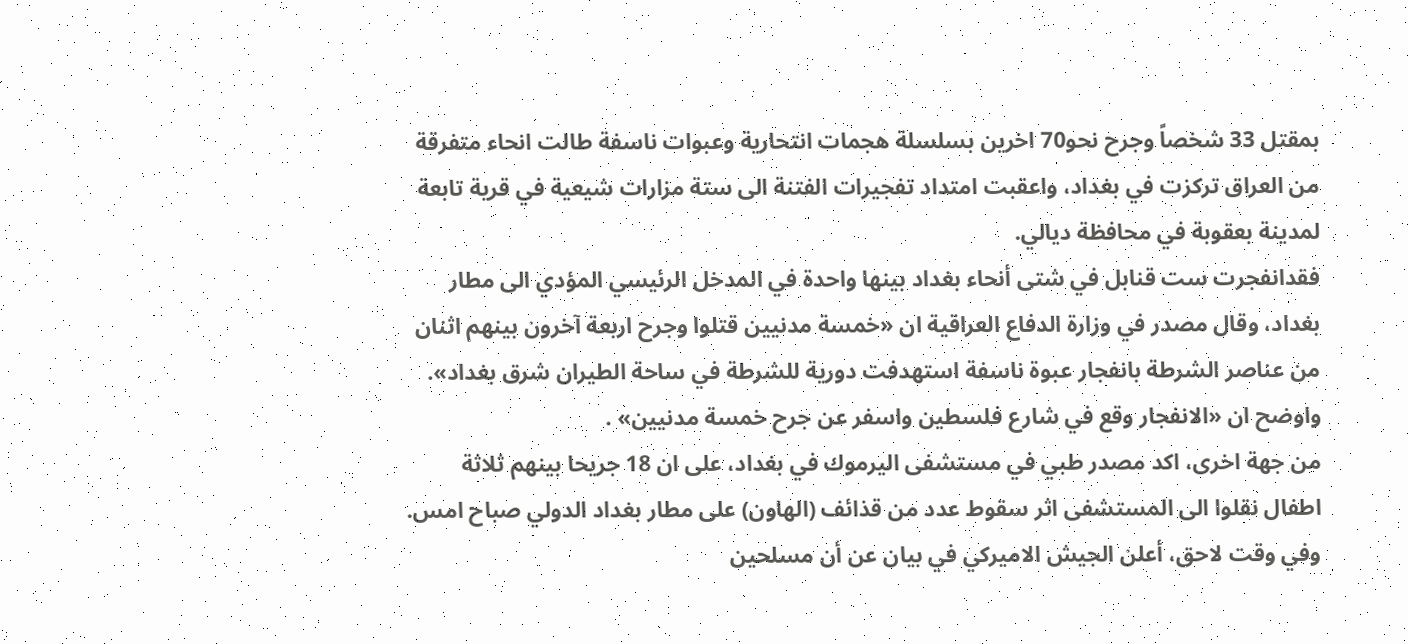بمقتل 33 شخصاً وجرح نحو70 اخرين بسلسلة هجمات انتحارية وعبوات ناسفة طالت انحاء متفرقة من العراق تركزت في بغداد، واعقبت امتداد تفجيرات الفتنة الى ستة مزارات شيعية في قرية تابعة لمدينة بعقوبة في محافظة ديالي.
فقدانفجرت ست قنابل في شتى أنحاء بغداد بينها واحدة في المدخل الرئيسي المؤدي الى مطار بغداد، وقال مصدر في وزارة الدفاع العراقية ان «خمسة مدنيين قتلوا وجرح اربعة آخرون بينهم اثنان من عناصر الشرطة بانفجار عبوة ناسفة استهدفت دورية للشرطة في ساحة الطيران شرق بغداد». واوضح ان «الانفجار وقع في شارع فلسطين واسفر عن جرح خمسة مدنيين» .
من جهة اخرى، اكد مصدر طبي في مستشفى اليرموك في بغداد، على ان 18 جريحا بينهم ثلاثة اطفال نقلوا الى المستشفى اثر سقوط عدد من قذائف (الهاون) على مطار بغداد الدولي صباح امس.
وفي وقت لاحق، أعلن الجيش الاميركي في بيان عن أن مسلحين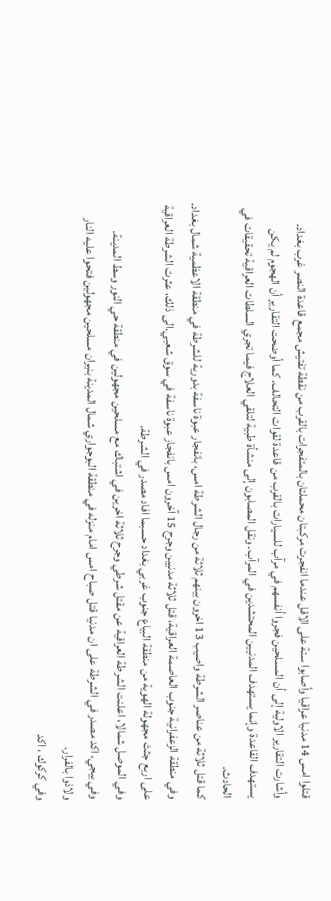قتلوا امس 14 مدنيا عراقيا وأصابوا ستة على الاقل عندما انفجرت مركبتان محملتان بالمتفجرات بالقرب من نقطة تفتيش مجمع قاعدة النصر غرب بغداد.
وأشارت التقارير الاولية إلى أن المسلحين فجروا أنفسهم في مرآب للسيارات بالقرب من قاعدة لقوات التحالف. كما أوضحت التقارير أن الهجوم لم يكن يستهدف القاعدة وإنما يستهدف المدنيين المحتشدين في المرآب. ونقل المصابون إلى منشأة طبية لتلقي العلاج فيما تجري السلطات العراقية تحقيقات في الحادث.
كما قتل ثلاثة من عناصر الشرطة واصيب 13 اخرون بينهم ثلاثة من رجال الشرطة امس، بانفجار عبوة ناسفة بدورية للشرطة في منطقة الاعظمية شمال بغداد.
وفي منطقة الزعفرانية جنوب العاصمة العراقية، قتل ثلاثة مدنيين وجرح 15 آخرون امس بانفجار عبوة ناسفة في سوق شعبي.الى ذلك، عثرت الشرطة العراقية على اربع جثث مجهولة الهوية من منطقة البياع جنوب غربي بغداد حسبما افاد مصدر في الشرطة.
وفي الموصل شمالا، اعلنت الشرطة العراقية عن مقتل شرطي وجرح ثلاثة اخرين في اشتباك مع مسلحين مجهولين في منطقة حي النور وسط المدينة.
وفي بيجي، اكد مصدر في الشرطة على ان مدنيا قتل صباح امس امام منزله في منطقة البوجواري شمال المدينة بنيران مسلحين مجهولين فتحوا عليه النار ولاذوا بالفرار.
وفي كركوك ، اكد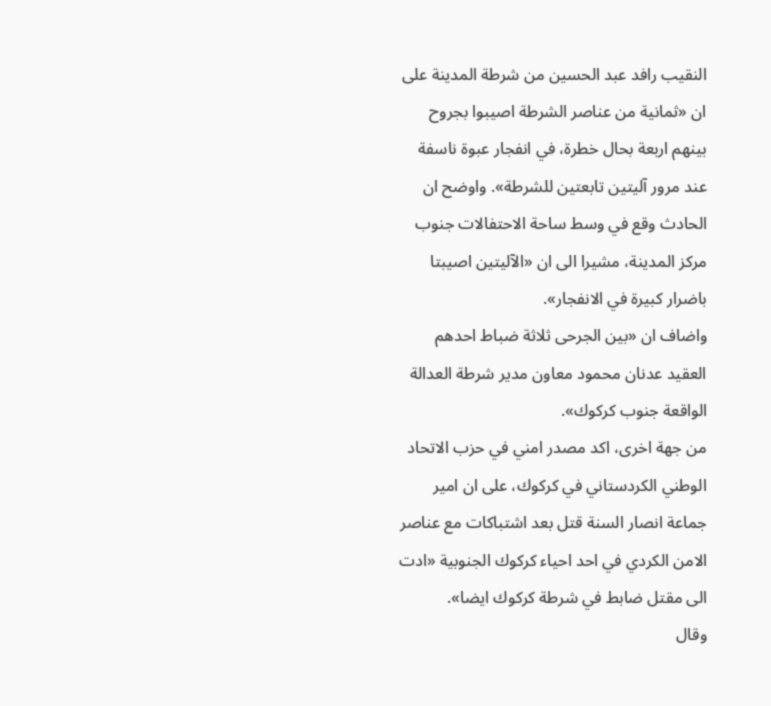النقيب رافد عبد الحسين من شرطة المدينة على ان «ثمانية من عناصر الشرطة اصيبوا بجروح بينهم اربعة بحال خطرة، في انفجار عبوة ناسفة عند مرور آليتين تابعتين للشرطة». واوضح ان الحادث وقع في وسط ساحة الاحتفالات جنوب مركز المدينة، مشيرا الى ان «الآليتين اصيبتا باضرار كبيرة في الانفجار».
واضاف ان «بين الجرحى ثلاثة ضباط احدهم العقيد عدنان محمود معاون مدير شرطة العدالة الواقعة جنوب كركوك».
من جهة اخرى، اكد مصدر امني في حزب الاتحاد الوطني الكردستاني في كركوك، على ان امير جماعة انصار السنة قتل بعد اشتباكات مع عناصر الامن الكردي في احد احياء كركوك الجنوبية «ادت الى مقتل ضابط في شرطة كركوك ايضا».
وقال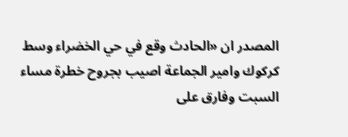المصدر ان «الحادث وقع في حي الخضراء وسط كركوك وامير الجماعة اصيب بجروح خطرة مساء السبت وفارق على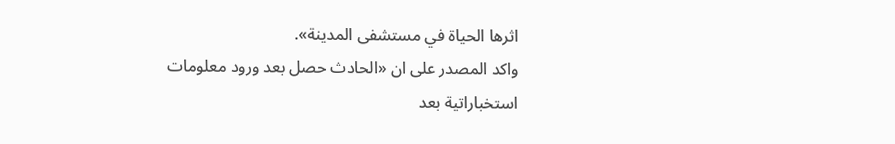اثرها الحياة في مستشفى المدينة».
واكد المصدر على ان «الحادث حصل بعد ورود معلومات استخباراتية بعد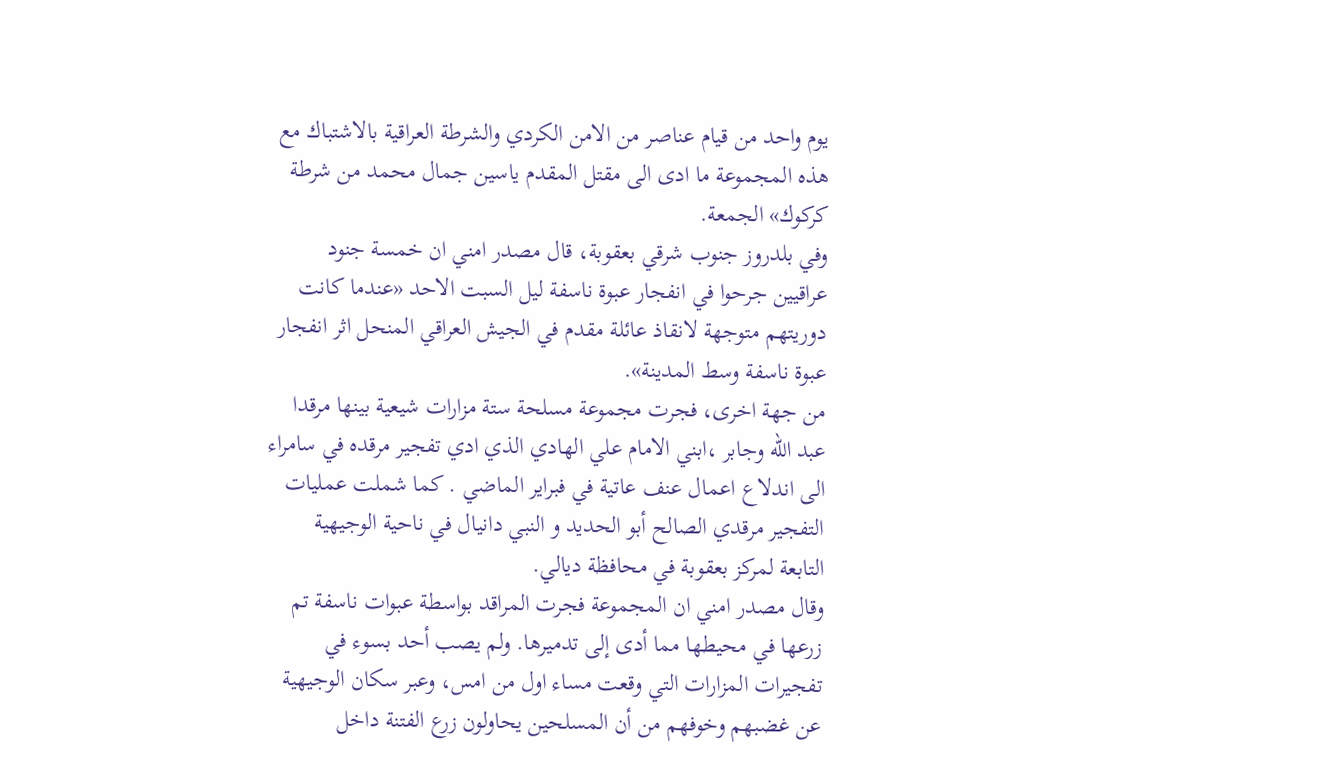يوم واحد من قيام عناصر من الامن الكردي والشرطة العراقية بالاشتباك مع هذه المجموعة ما ادى الى مقتل المقدم ياسين جمال محمد من شرطة كركوك» الجمعة.
وفي بلدروز جنوب شرقي بعقوبة، قال مصدر امني ان خمسة جنود عراقيين جرحوا في انفجار عبوة ناسفة ليل السبت الاحد «عندما كانت دوريتهم متوجهة لانقاذ عائلة مقدم في الجيش العراقي المنحل اثر انفجار عبوة ناسفة وسط المدينة».
من جهة اخرى، فجرت مجموعة مسلحة ستة مزارات شيعية بينها مرقدا عبد الله وجابر ،ابني الامام علي الهادي الذي ادي تفجير مرقده في سامراء الى اندلاع اعمال عنف عاتية في فبراير الماضي . كما شملت عمليات التفجير مرقدي الصالح أبو الحديد و النبي دانيال في ناحية الوجيهية التابعة لمركز بعقوبة في محافظة ديالي.
وقال مصدر امني ان المجموعة فجرت المراقد بواسطة عبوات ناسفة تم زرعها في محيطها مما أدى إلى تدميرها. ولم يصب أحد بسوء في تفجيرات المزارات التي وقعت مساء اول من امس، وعبر سكان الوجيهية عن غضبهم وخوفهم من أن المسلحين يحاولون زرع الفتنة داخل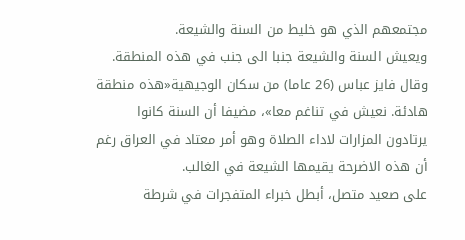مجتمعهم الذي هو خليط من السنة والشيعة.
ويعيش السنة والشيعة جنبا الى جنب في هذه المنطقة. وقال فايز عباس (26 عاما) من سكان الوجيهية«هذه منطقة هادئة. نعيش في تناغم معا»، مضيفا أن السنة كانوا يرتادون المزارات لاداء الصلاة وهو أمر معتاد في العراق رغم أن هذه الاضرحة يقيمها الشيعة في الغالب.
على صعيد متصل، أبطل خبراء المتفجرات في شرطة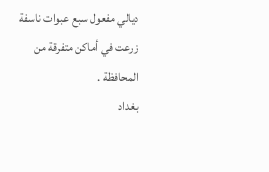ديالي مفعول سبع عبوات ناسفة زرعت في أماكن متفرقة من المحافظة .
بغداد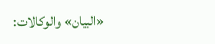«البيان» والوكالات: